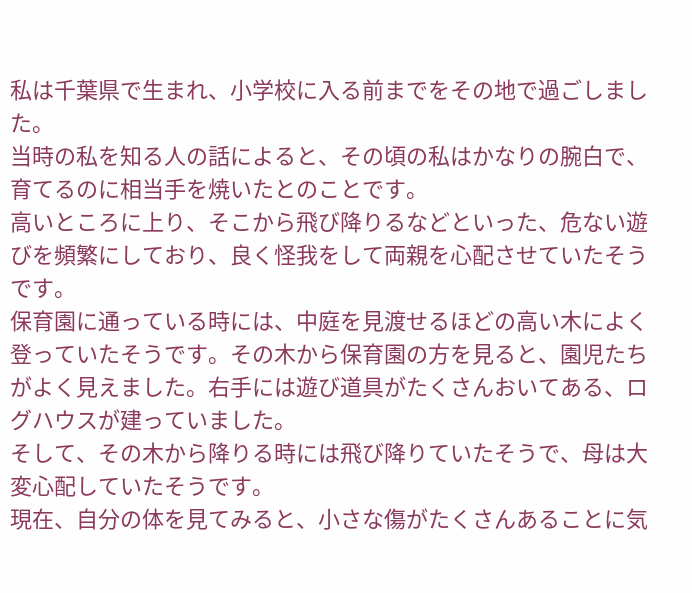私は千葉県で生まれ、小学校に入る前までをその地で過ごしました。
当時の私を知る人の話によると、その頃の私はかなりの腕白で、育てるのに相当手を焼いたとのことです。
高いところに上り、そこから飛び降りるなどといった、危ない遊びを頻繁にしており、良く怪我をして両親を心配させていたそうです。
保育園に通っている時には、中庭を見渡せるほどの高い木によく登っていたそうです。その木から保育園の方を見ると、園児たちがよく見えました。右手には遊び道具がたくさんおいてある、ログハウスが建っていました。
そして、その木から降りる時には飛び降りていたそうで、母は大変心配していたそうです。
現在、自分の体を見てみると、小さな傷がたくさんあることに気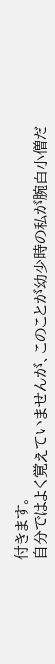付きます。
自分ではよく覚えていませんが、このことが幼少時の私が腕白小僧だ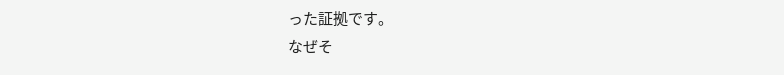った証拠です。
なぜそ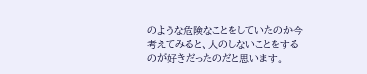のような危険なことをしていたのか今考えてみると、人のしないことをするのが好きだったのだと思います。